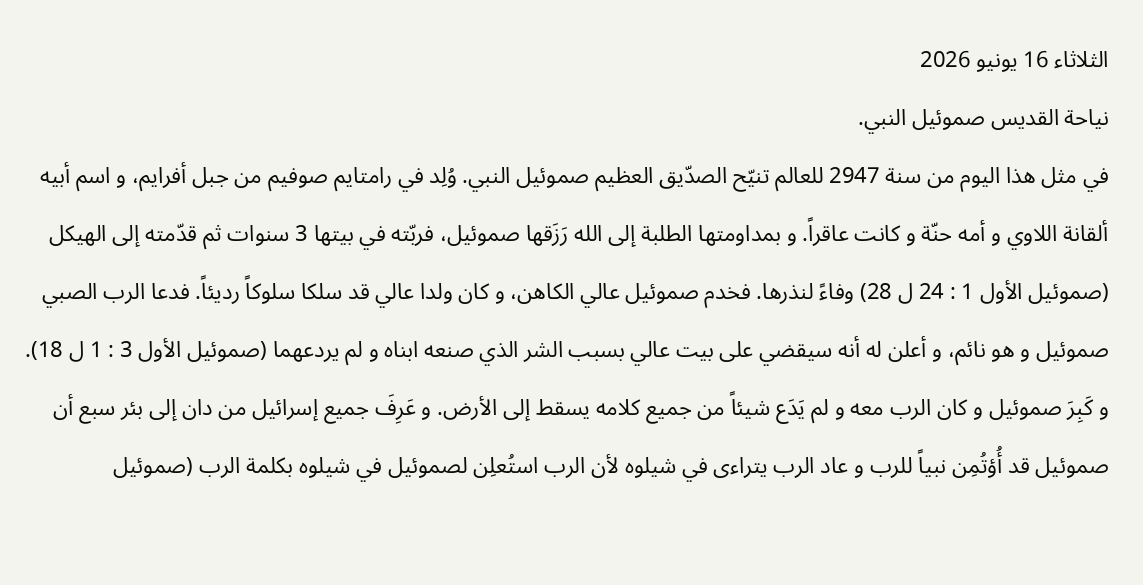الثلاثاء 16 يونيو 2026
نياحة القديس صموئيل النبي.
في مثل هذا اليوم من سنة 2947 للعالم تنيّح الصدّيق العظيم صموئيل النبي. وُلِد في رامتايم صوفيم من جبل أفرايم، و اسم أبيه ألقانة اللاوي و أمه حنّة و كانت عاقراً. و بمداومتها الطلبة إلى الله رَزَقها صموئيل، فربّته في بيتها 3 سنوات ثم قدّمته إلى الهيكل (صموئيل الأول 1 : 24 ل 28) وفاءً لنذرها. فخدم صموئيل عالي الكاهن، و كان ولدا عالي قد سلكا سلوكاً رديئاً. فدعا الرب الصبي صموئيل و هو نائم، و أعلن له أنه سيقضي على بيت عالي بسبب الشر الذي صنعه ابناه و لم يردعهما (صموئيل الأول 3 : 1 ل 18). و كَبِرَ صموئيل و كان الرب معه و لم يَدَع شيئاً من جميع كلامه يسقط إلى الأرض. و عَرِفَ جميع إسرائيل من دان إلى بئر سبع أن صموئيل قد أُؤتُمِن نبياً للرب و عاد الرب يتراءى في شيلوه لأن الرب استُعلِن لصموئيل في شيلوه بكلمة الرب (صموئيل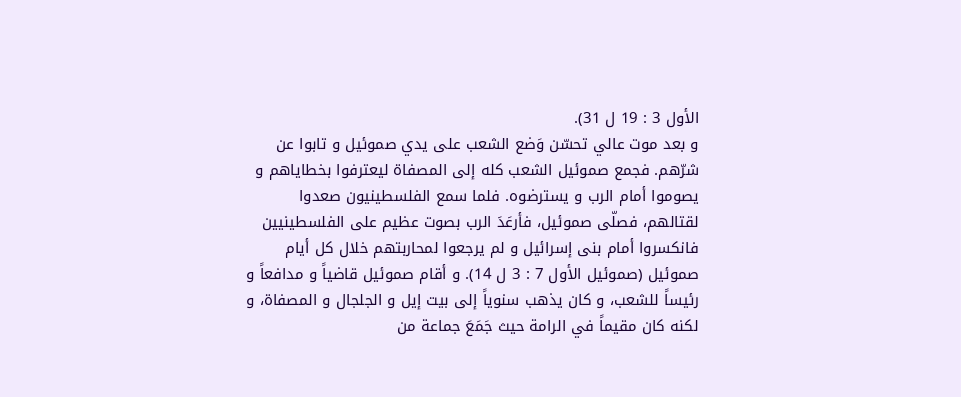الأول 3 : 19 ل 31).
و بعد موت عالي تحسّن وَضع الشعب على يدي صموئيل و تابوا عن شرّهم. فجمع صموئيل الشعب كله إلى المصفاة ليعترفوا بخطاياهم و يصوموا أمام الرب و يسترضوه. فلما سمع الفلسطينيون صعدوا لقتالهم، فصلّى صموئيل، فأرعَدَ الرب بصوت عظيم على الفلسطينيين فانكسروا أمام بنى إسرائيل و لم يرجعوا لمحاربتهم خلال كل أيام صموئيل (صموئيل الأول 7 : 3 ل 14). و أقام صموئيل قاضياً و مدافعاً و رئيساً للشعب، و كان يذهب سنوياً إلى بيت إيل و الجلجال و المصفاة، و لكنه كان مقيماً في الرامة حيث جَمَعَ جماعة من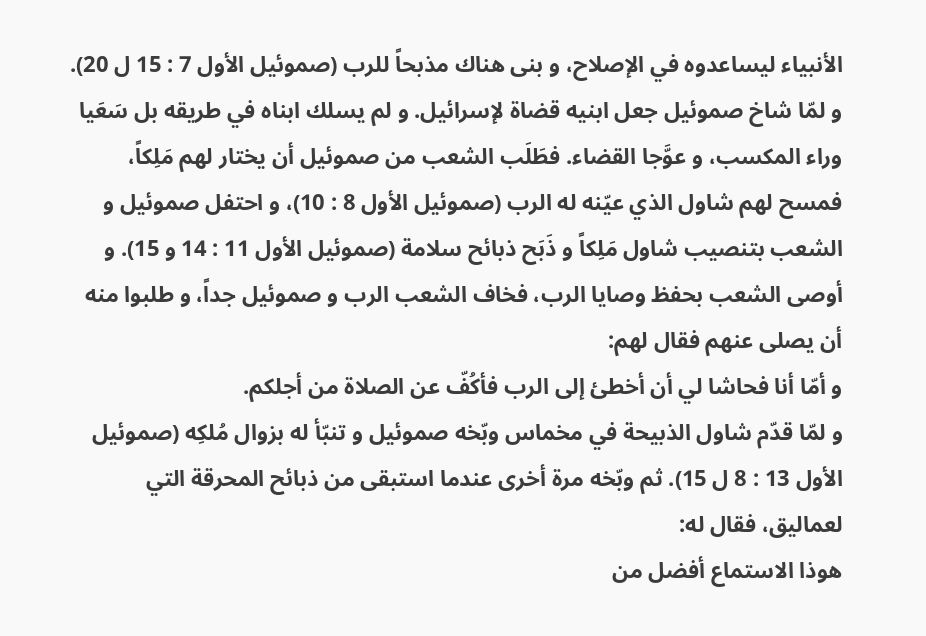الأنبياء ليساعدوه في الإصلاح، و بنى هناك مذبحاً للرب (صموئيل الأول 7 : 15 ل 20).
و لمّا شاخ صموئيل جعل ابنيه قضاة لإسرائيل. و لم يسلك ابناه في طريقه بل سَعَيا وراء المكسب، و عوَّجا القضاء. فطَلَب الشعب من صموئيل أن يختار لهم مَلِكاً، فمسح لهم شاول الذي عيّنه له الرب (صموئيل الأول 8 : 10)، و احتفل صموئيل و الشعب بتنصيب شاول مَلِكاً و ذَبَح ذبائح سلامة (صموئيل الأول 11 : 14 و 15). و أوصى الشعب بحفظ وصايا الرب، فخاف الشعب الرب و صموئيل جداً، و طلبوا منه أن يصلى عنهم فقال لهم:
و أمّا أنا فحاشا لي أن أخطئ إلى الرب فأكُفّ عن الصلاة من أجلكم.
و لمّا قدّم شاول الذبيحة في مخماس وبّخه صموئيل و تنبّأ له بزوال مُلكِه (صموئيل الأول 13 : 8 ل 15). ثم وبّخه مرة أخرى عندما استبقى من ذبائح المحرقة التي لعماليق، فقال له:
هوذا الاستماع أفضل من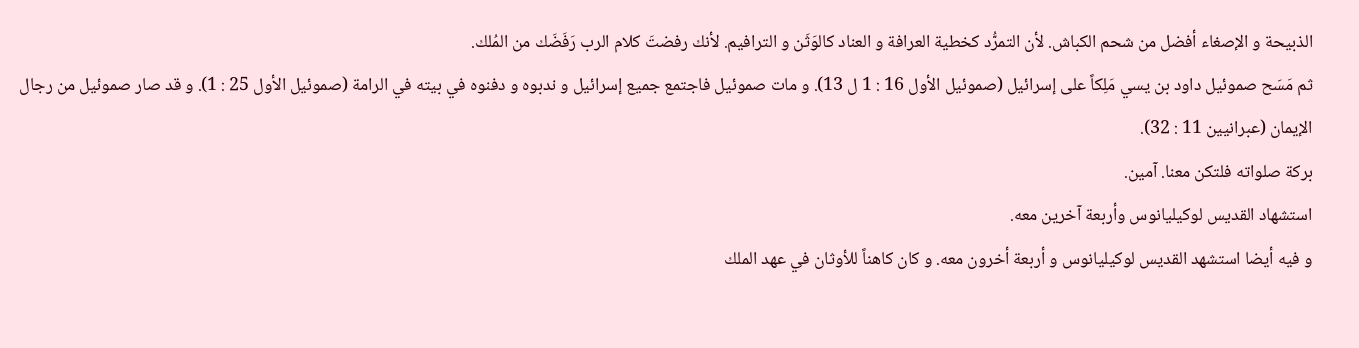الذبيحة و الإصغاء أفضل من شحم الكباش. لأن التمرُّد كخطية العرافة و العناد كالوَثَن و الترافيم. لأنك رفضتَ كلام الرب رَفَضَك من المُلك.
ثم مَسَح صموئيل داود بن يسي مَلِكاً على إسرائيل (صموئيل الأول 16 : 1 ل 13). و مات صموئيل فاجتمع جميع إسرائيل و ندبوه و دفنوه في بيته في الرامة (صموئيل الأول 25 : 1). و قد صار صموئيل من رجال الإيمان (عبرانيين 11 : 32).
بركة صلواته فلتكن معنا. آمين.
استشهاد القديس لوكيليانوس وأربعة آخرين معه.
و فيه أيضا استشهد القديس لوكيليانوس و أربعة أخرون معه. و كان كاهناً للأوثان في عهد الملك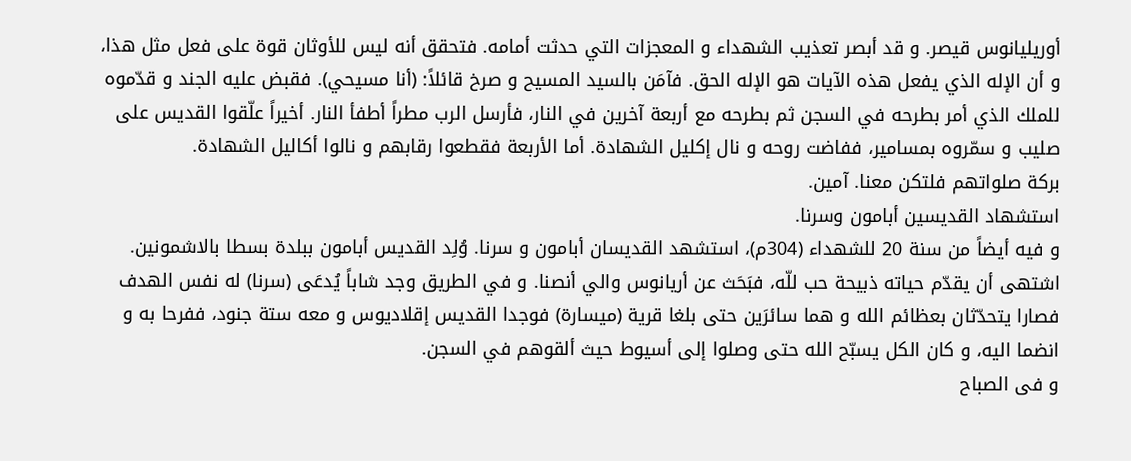أوريليانوس قيصر. و قد أبصر تعذيب الشهداء و المعجزات التي حدثت أمامه. فتحقق أنه ليس للأوثان قوة على فعل مثل هذا، و أن الإله الذي يفعل هذه الآيات هو الإله الحق. فآمَن بالسيد المسيح و صرخ قائلاً: (أنا مسيحي). فقبض عليه الجند و قدّموه للملك الذي أمر بطرحه في السجن ثم بطرحه مع أربعة آخرين في النار، فأرسل الرب مطراً أطفأ النار. أخيراً علّقوا القديس على صليب و سمّروه بمسامير، ففاضت روحه و نال إكليل الشهادة. أما الأربعة فقطعوا رقابهم و نالوا أكاليل الشهادة.
بركة صلواتهم فلتكن معنا. آمين.
استشهاد القديسين أبامون وسرنا.
و فيه أيضاً من سنة 20 للشهداء (304م)، استشهد القديسان أبامون و سرنا. وُلِد القديس أبامون ببلدة بسطا بالاشمونين. اشتهى أن يقدّم حياته ذبيحة حب للّه، فبَحَث عن أريانوس والي أنصنا. و في الطريق وجد شاباً يُدعَى (سرنا) له نفس الهدف فصارا يتحدّثان بعظائم الله و هما سائرَين حتى بلغا قرية (ميسارة) فوجدا القديس إقلاديوس و معه ستة جنود، ففرحا به و انضما اليه، و كان الكل يسبّح الله حتى وصلوا إلى أسيوط حيث ألقوهم في السجن.
و فى الصباح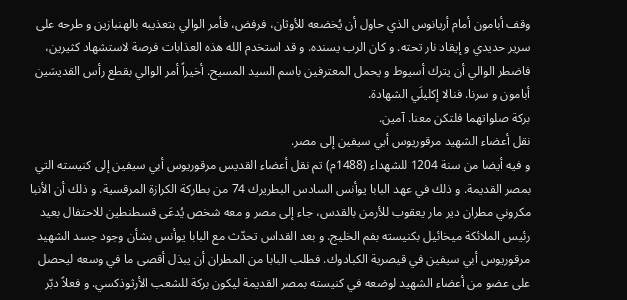وقف أبامون أمام أريانوس الذي حاول أن يُخضعه للأوثان، فرفض، فأمر الوالي بتعذيبه بالهنبازين و طرحه على سرير حديدي و إيقاد نار تحته. و كان الرب يسنده. و قد استخدم الله هذه العذابات فرصة لاستشهاد كثيرين، فاضطر الوالي أن يترك أسيوط و يحمل المعترفين باسم السيد المسيح. أخيراً أمر الوالي بقطع رأس القديسَين أبامون و سرنا. فنالا إكليلَي الشهادة.
بركة صلواتهما فلتكن معنا. آمين.
نقل أعضاء الشهيد مرقوريوس أبي سيفين إلى مصر.
و فيه أيضا من سنة 1204 للشهداء (1488م) تم نقل أعضاء القديس مرقوريوس أبي سيفين إلى كنيسته التي بمصر القديمة. و ذلك في عهد البابا يوأنس السادس البطريرك 74 من بطاركة الكرازة المرقسية. و ذلك أن الأنبا مكروني مطران دير مار يعقوب للأرمن بالقدس، جاء إلى مصر و معه شخص يُدعَى قسطنطين للاحتفال بعيد رئيس الملائكة ميخائيل بكنيسته بفم الخليج. و بعد القداس تحدّث مع البابا يوأنس بشأن وجود جسد الشهيد مرقوريوس أبي سيفين في قيصرية الكبادوك. فطلب البابا من المطران أن يبذل أقصى ما في وسعه ليحصل على عضو من أعضاء الشهيد لوضعه في كنيسته بمصر القديمة ليكون بركة للشعب الأرثوذكسي. و فعلاً دبّر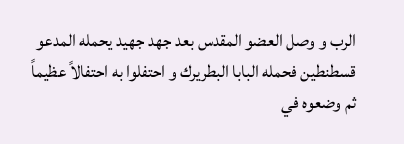الرب و وصل العضو المقدس بعد جهد جهيد يحمله المدعو قسطنطين فحمله البابا البطريرك و احتفلوا به احتفالاً عظيماً ثم وضعوه في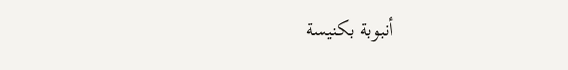أنبوبة بكنيسة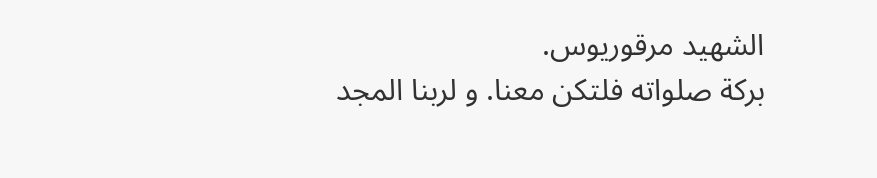الشهيد مرقوريوس.
بركة صلواته فلتكن معنا. و لربنا المجد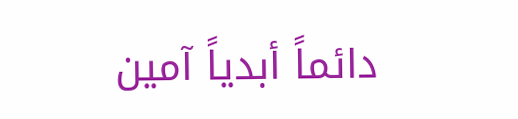دائماً أبدياً آمين